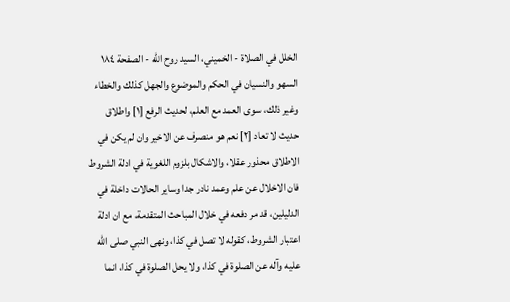الخلل في الصلاة - الخميني، السيد روح الله - الصفحة ١٨٤
السهو والنسيان في الحكم والموضوع والجهل كذلك والخطاء وغير ذلك، سوى العمد مع العلم، لحديث الرفع [١] واطلاق حديث لا تعاد [٢] نعم هو منصرف عن الاخير وان لم يكن في الاطلاق محذور عقلا، والاشكال بلزوم اللغوية في ادلة الشروط فان الاخلال عن علم وعمد نادر جدا وساير الحالات داخلة في الدليلين، قد مر دفعه في خلال المباحث المتقدمة، مع ان ادلة اعتبار الشروط، كقوله لا تصل في كذا، ونهى النبي صلى الله عليه وآله عن الصلوة في كذا، ولا يحل الصلوة في كذا، انما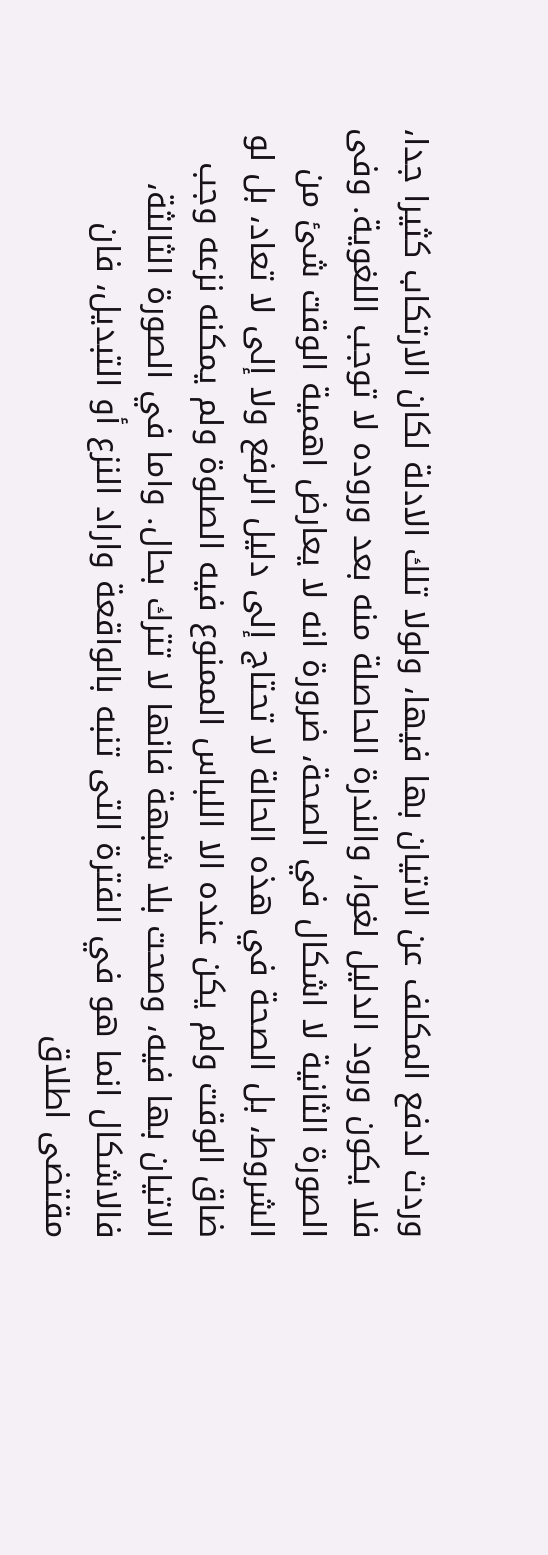وردت لدفع المكلف عن الاتيان بها فيها، ولولا تلك الادلة لكان الارتكاب كثيرا جدا، فلا يكون ورود الدليل لغوا، والندرة الحاصلة منه بعد وروده لا توجب اللغوية. وفى الصورة الثانية لا اشكال في الصحة، ضرورة انه لا يعارض اهمية الوقت شئ من الشروط، بل الصحة في هذه الحالة لا تحتاج إلى دليل الرفع ولا إلى لا تعاد، بل لو ضاق الوقت ولم يكن عنده الا اللباس الممنوع فيه الصلوة ولم يمكنه نزعه وجب الاتيان بها فيه، وصحت بلا شبهة فانها لا تترك بحال. واما في الصورة الثالثة، فالاشكال انما هو في الفترة التى تنبه بالواقعة واراد النزع أو التبديل، فان مقتضى اطلاق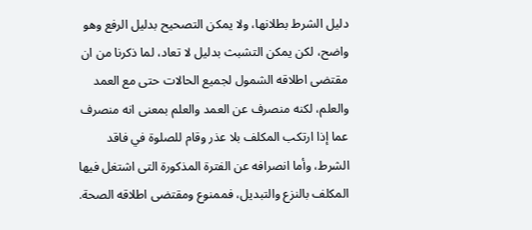دليل الشرط بطلانها، ولا يمكن التصحيح بدليل الرفع وهو واضح، لكن يمكن التشبث بدليل لا تعاد، لما ذكرنا من ان مقتضى اطلاقه الشمول لجميع الحالات حتى مع العمد والعلم، لكنه منصرف عن العمد والعلم بمعنى انه منصرف عما إذا ارتكب المكلف بلا عذر وقام للصلوة في فاقد الشرط، وأما انصرافه عن الفترة المذكورة التى اشتغل فيها المكلف بالنزع والتبديل، فممنوع ومقتضى اطلاقه الصحة.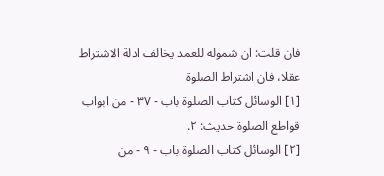فان قلت: ان شموله للعمد يخالف ادلة الاشتراط عقلا، فان اشتراط الصلوة
[١] الوسائل كتاب الصلوة باب - ٣٧ - من ابواب قواطع الصلوة حديث: ٢.
[٢] الوسائل كتاب الصلوة باب - ٩ - من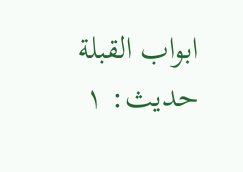ابواب القبلة حديث: ١